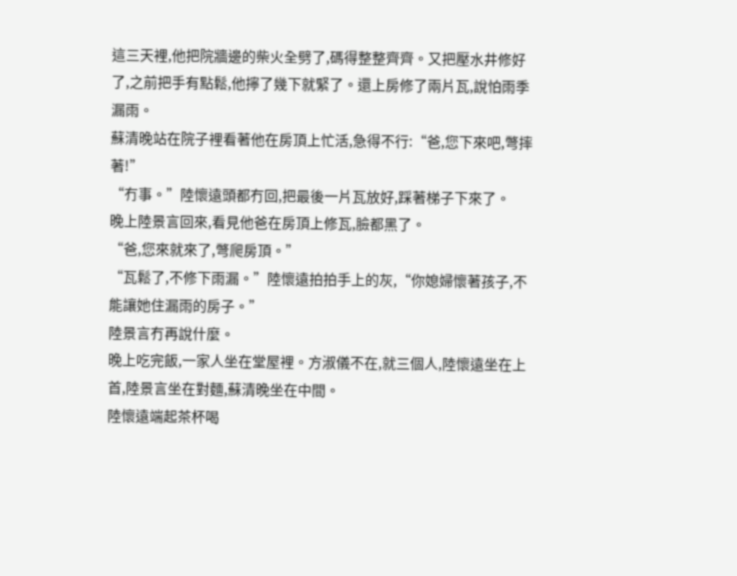這三天裡,他把院牆邊的柴火全劈了,碼得整整齊齊。又把壓水井修好了,之前把手有點鬆,他擰了幾下就緊了。還上房修了兩片瓦,說怕雨季漏雨。
蘇清晚站在院子裡看著他在房頂上忙活,急得不行:“爸,您下來吧,彆摔著!”
“冇事。”陸懷遠頭都冇回,把最後一片瓦放好,踩著梯子下來了。
晚上陸景言回來,看見他爸在房頂上修瓦,臉都黑了。
“爸,您來就來了,彆爬房頂。”
“瓦鬆了,不修下雨漏。”陸懷遠拍拍手上的灰,“你媳婦懷著孩子,不能讓她住漏雨的房子。”
陸景言冇再說什麼。
晚上吃完飯,一家人坐在堂屋裡。方淑儀不在,就三個人,陸懷遠坐在上首,陸景言坐在對麵,蘇清晚坐在中間。
陸懷遠端起茶杯喝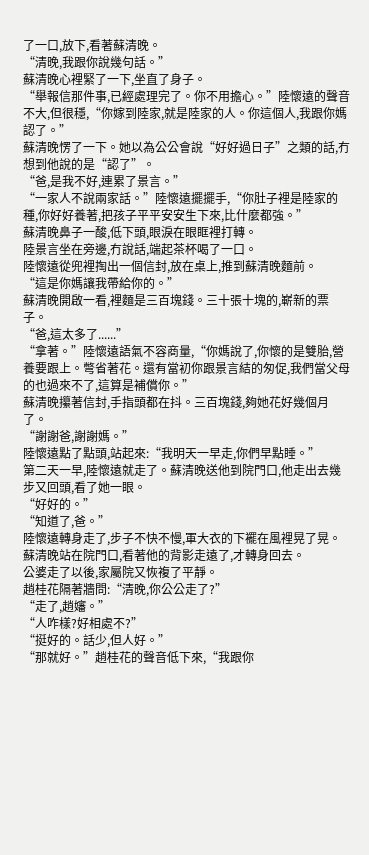了一口,放下,看著蘇清晚。
“清晚,我跟你說幾句話。”
蘇清晚心裡緊了一下,坐直了身子。
“舉報信那件事,已經處理完了。你不用擔心。”陸懷遠的聲音不大,但很穩,“你嫁到陸家,就是陸家的人。你這個人,我跟你媽認了。”
蘇清晚愣了一下。她以為公公會說“好好過日子”之類的話,冇想到他說的是“認了”。
“爸,是我不好,連累了景言。”
“一家人不說兩家話。”陸懷遠擺擺手,“你肚子裡是陸家的種,你好好養著,把孩子平平安安生下來,比什麼都強。”
蘇清晚鼻子一酸,低下頭,眼淚在眼眶裡打轉。
陸景言坐在旁邊,冇說話,端起茶杯喝了一口。
陸懷遠從兜裡掏出一個信封,放在桌上,推到蘇清晚麵前。
“這是你媽讓我帶給你的。”
蘇清晚開啟一看,裡麵是三百塊錢。三十張十塊的,嶄新的票子。
“爸,這太多了......”
“拿著。”陸懷遠語氣不容商量,“你媽說了,你懷的是雙胎,營養要跟上。彆省著花。還有當初你跟景言結的匆促,我們當父母的也過來不了,這算是補償你。”
蘇清晚攥著信封,手指頭都在抖。三百塊錢,夠她花好幾個月了。
“謝謝爸,謝謝媽。”
陸懷遠點了點頭,站起來:“我明天一早走,你們早點睡。”
第二天一早,陸懷遠就走了。蘇清晚送他到院門口,他走出去幾步又回頭,看了她一眼。
“好好的。”
“知道了,爸。”
陸懷遠轉身走了,步子不快不慢,軍大衣的下襬在風裡晃了晃。蘇清晚站在院門口,看著他的背影走遠了,才轉身回去。
公婆走了以後,家屬院又恢複了平靜。
趙桂花隔著牆問:“清晚,你公公走了?”
“走了,趙嬸。”
“人咋樣?好相處不?”
“挺好的。話少,但人好。”
“那就好。”趙桂花的聲音低下來,“我跟你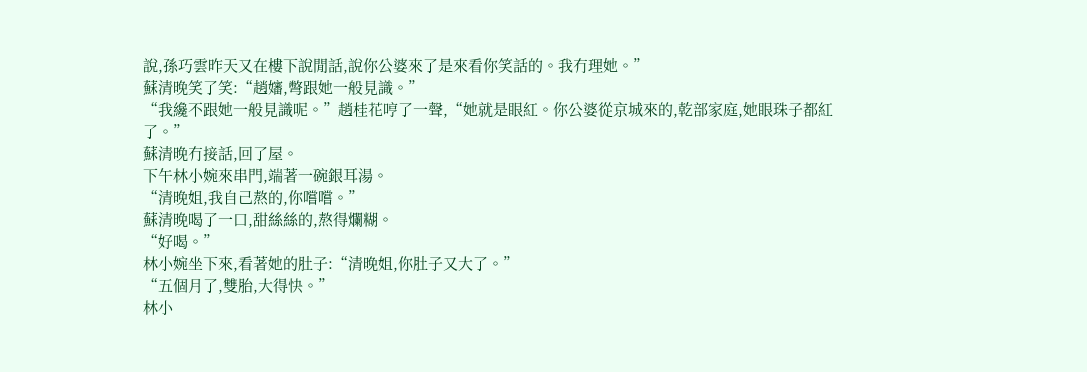說,孫巧雲昨天又在樓下說閒話,說你公婆來了是來看你笑話的。我冇理她。”
蘇清晚笑了笑:“趙嬸,彆跟她一般見識。”
“我纔不跟她一般見識呢。”趙桂花哼了一聲,“她就是眼紅。你公婆從京城來的,乾部家庭,她眼珠子都紅了。”
蘇清晚冇接話,回了屋。
下午林小婉來串門,端著一碗銀耳湯。
“清晚姐,我自己熬的,你嚐嚐。”
蘇清晚喝了一口,甜絲絲的,熬得爛糊。
“好喝。”
林小婉坐下來,看著她的肚子:“清晚姐,你肚子又大了。”
“五個月了,雙胎,大得快。”
林小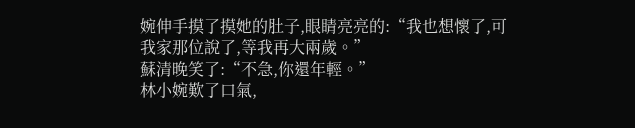婉伸手摸了摸她的肚子,眼睛亮亮的:“我也想懷了,可我家那位說了,等我再大兩歲。”
蘇清晚笑了:“不急,你還年輕。”
林小婉歎了口氣,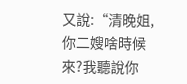又說:“清晚姐,你二嫂啥時候來?我聽說你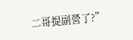二哥提副營了?”